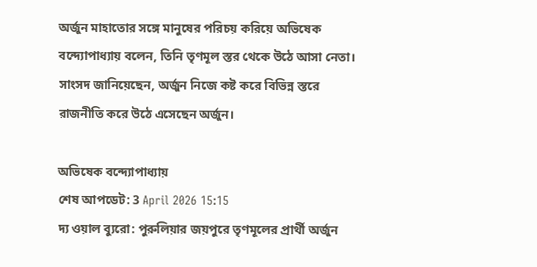অর্জুন মাহাতোর সঙ্গে মানুষের পরিচয় করিয়ে অভিষেক বন্দ্যোপাধ্যায় বলেন, তিনি তৃণমূল স্তর থেকে উঠে আসা নেতা। সাংসদ জানিয়েছেন, অর্জুন নিজে কষ্ট করে বিভিন্ন স্তরে রাজনীতি করে উঠে এসেছেন অর্জুন।

অভিষেক বন্দ্যোপাধ্যায়
শেষ আপডেট: 3 April 2026 15:15
দ্য ওয়াল ব্যুরো: পুরুলিয়ার জয়পুরে তৃণমূলের প্রার্থী অর্জুন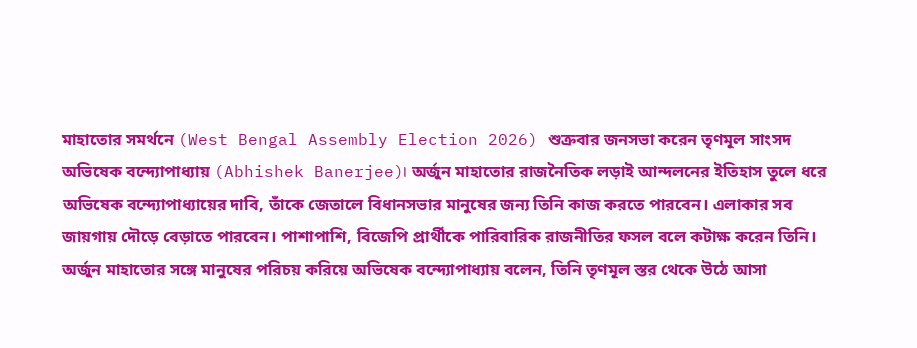মাহাতোর সমর্থনে (West Bengal Assembly Election 2026) শুক্রবার জনসভা করেন তৃণমূল সাংসদ অভিষেক বন্দ্যোপাধ্যায় (Abhishek Banerjee)। অর্জুন মাহাতোর রাজনৈতিক লড়াই আন্দলনের ইতিহাস তুলে ধরে অভিষেক বন্দ্যোপাধ্যায়ের দাবি, তাঁকে জেতালে বিধানসভার মানুষের জন্য তিনি কাজ করতে পারবেন। এলাকার সব জায়গায় দৌড়ে বেড়াতে পারবেন। পাশাপাশি, বিজেপি প্রার্থীকে পারিবারিক রাজনীতির ফসল বলে কটাক্ষ করেন তিনি।
অর্জুন মাহাতোর সঙ্গে মানুষের পরিচয় করিয়ে অভিষেক বন্দ্যোপাধ্যায় বলেন, তিনি তৃণমূল স্তর থেকে উঠে আসা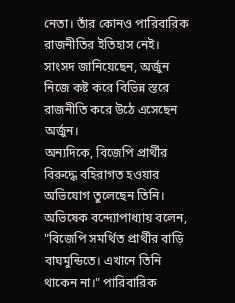নেতা। তাঁর কোনও পারিবারিক রাজনীতির ইতিহাস নেই। সাংসদ জানিয়েছেন, অর্জুন নিজে কষ্ট করে বিভিন্ন স্তরে রাজনীতি করে উঠে এসেছেন অর্জুন।
অন্যদিকে, বিজেপি প্রার্থীর বিরুদ্ধে বহিরাগত হওয়ার অভিযোগ তুলেছেন তিনি। অভিষেক বন্দ্যোপাধ্যায় বলেন, "বিজেপি সমর্থিত প্রার্থীর বাড়ি বাঘমুন্ডিতে। এখানে তিনি থাকেন না।" পারিবারিক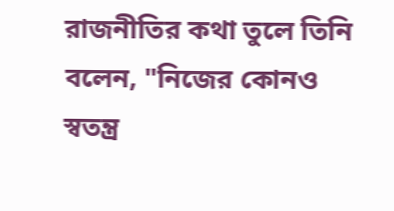রাজনীতির কথা তুলে তিনি বলেন, "নিজের কোনও স্বতন্ত্র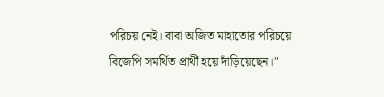পরিচয় নেই। বাবা অজিত মাহাতোর পরিচয়ে বিজেপি সমর্থিত প্রার্থী হয়ে দাঁড়িয়েছেন।"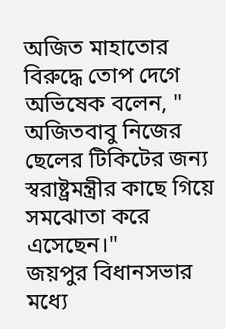অজিত মাহাতোর বিরুদ্ধে তোপ দেগে অভিষেক বলেন, " অজিতবাবু নিজের ছেলের টিকিটের জন্য স্বরাষ্ট্রমন্ত্রীর কাছে গিয়ে সমঝোতা করে এসেছেন।"
জয়পুর বিধানসভার মধ্যে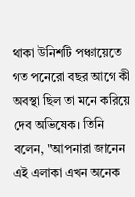থাকা উনিশটি পঞ্চায়েতে গত পনেরো বছর আগে কী অবস্থা ছিল তা মনে করিয়ে দেব অভিষেক। তিনি বলেন, "আপনারা জানেন এই এলাকা এখন অনেক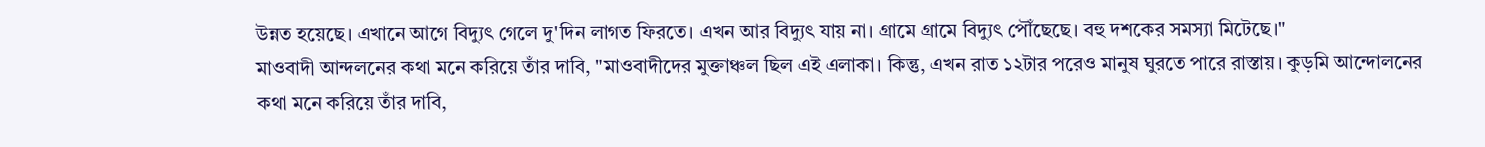উন্নত হয়েছে। এখানে আগে বিদ্যুৎ গেলে দু'দিন লাগত ফিরতে। এখন আর বিদ্যুৎ যায় না। গ্রামে গ্রামে বিদ্যুৎ পৌঁছেছে। বহু দশকের সমস্যা মিটেছে।"
মাওবাদী আন্দলনের কথা মনে করিয়ে তাঁর দাবি, "মাওবাদীদের মুক্তাঞ্চল ছিল এই এলাকা। কিন্তু, এখন রাত ১২টার পরেও মানুষ ঘুরতে পারে রাস্তায়। কুড়মি আন্দোলনের কথা মনে করিয়ে তাঁর দাবি,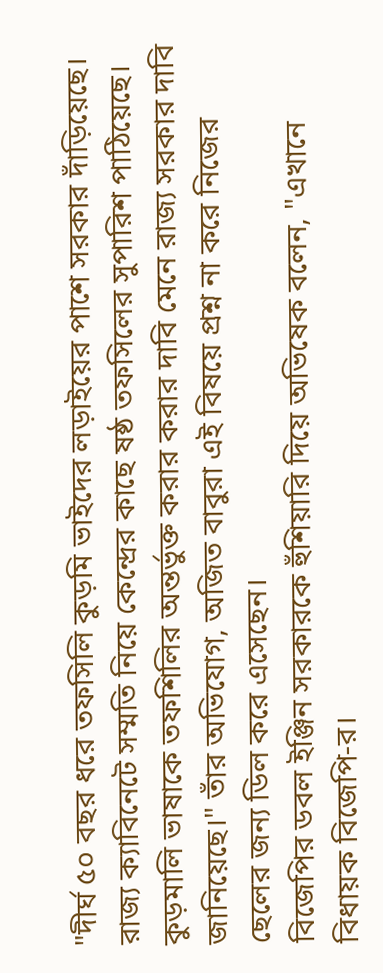"দীর্ঘ ৫০ বছর ধরে তফসিলি কুড়মি ভাইদের লড়াইয়ের পাশে সরকার দাঁড়িয়েছে। রাজ্য ক্যাবিনেটে সম্মতি নিয়ে কেন্দ্রের কাছে ষষ্ঠ তফসিলের সুপারিশ পাঠিয়েছে। কুড়মালি ভাষাকে তফশিলির অন্তর্ভুক্ত করার করার দাবি মেনে রাজ্য সরকার দাবি জানিয়েছে।" তাঁর অভিযোগ, অজিত বাবুরা এই বিষয়ে প্রশ্ন না করে নিজের ছেলের জন্য ডিল করে এসেছেন।
বিজেপির ডবল ইঞ্জিন সরকারকে হুঁশিয়ারি দিয়ে অভিষেক বলেন, "এখানে বিধায়ক বিজেপি-র।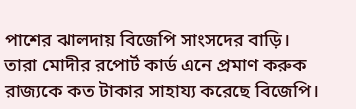পাশের ঝালদায় বিজেপি সাংসদের বাড়ি। তারা মোদীর রপোর্ট কার্ড এনে প্রমাণ করুক রাজ্যকে কত টাকার সাহায্য করেছে বিজেপি।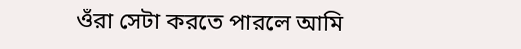ওঁরা সেটা করতে পারলে আমি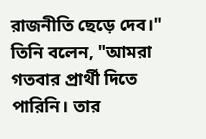রাজনীতি ছেড়ে দেব।" তিনি বলেন, "আমরা গতবার প্রার্থী দিতে পারিনি। তার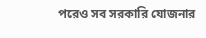পরেও সব সরকারি যোজনার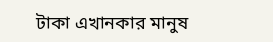টাকা এখানকার মানুষ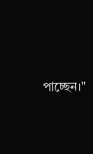পাচ্ছেন।"